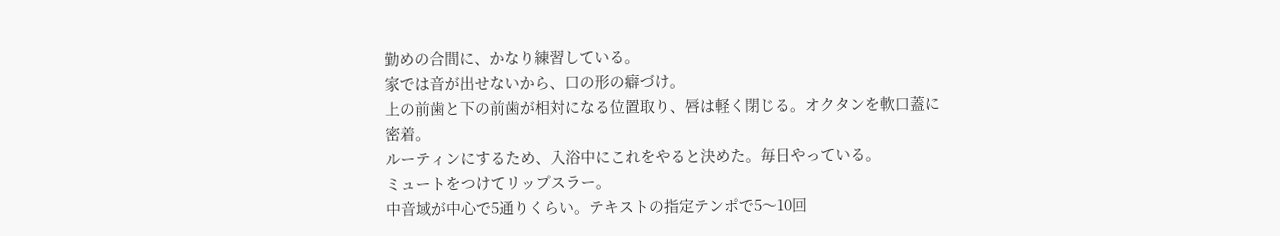勤めの合間に、かなり練習している。
家では音が出せないから、口の形の癖づけ。
上の前歯と下の前歯が相対になる位置取り、唇は軽く閉じる。オクタンを軟口蓋に密着。
ルーティンにするため、入浴中にこれをやると決めた。毎日やっている。
ミュートをつけてリップスラー。
中音域が中心で5通りくらい。テキストの指定テンポで5〜10回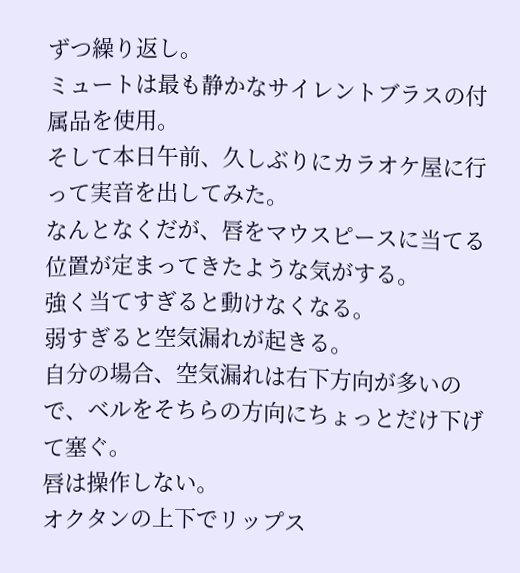ずつ繰り返し。
ミュートは最も静かなサイレントブラスの付属品を使用。
そして本日午前、久しぶりにカラオケ屋に行って実音を出してみた。
なんとなくだが、唇をマウスピースに当てる位置が定まってきたような気がする。
強く当てすぎると動けなくなる。
弱すぎると空気漏れが起きる。
自分の場合、空気漏れは右下方向が多いので、ベルをそちらの方向にちょっとだけ下げて塞ぐ。
唇は操作しない。
オクタンの上下でリップス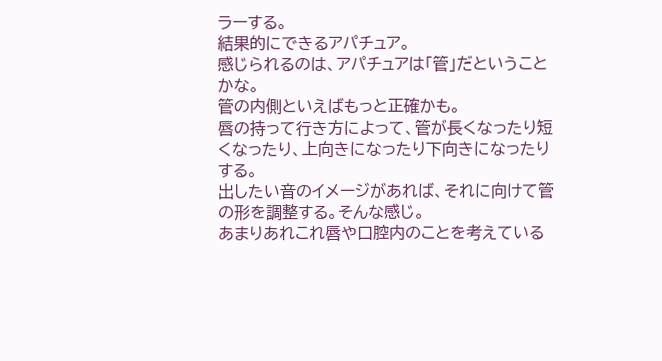ラーする。
結果的にできるアパチュア。
感じられるのは、アパチュアは「管」だということかな。
管の内側といえばもっと正確かも。
唇の持って行き方によって、管が長くなったり短くなったり、上向きになったり下向きになったりする。
出したい音のイメージがあれば、それに向けて管の形を調整する。そんな感じ。
あまりあれこれ唇や口腔内のことを考えている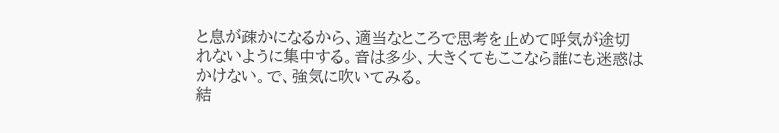と息が疎かになるから、適当なところで思考を止めて呼気が途切れないように集中する。音は多少、大きくてもここなら誰にも迷惑はかけない。で、強気に吹いてみる。
結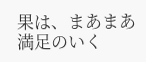果は、まあまあ満足のいく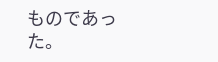ものであった。